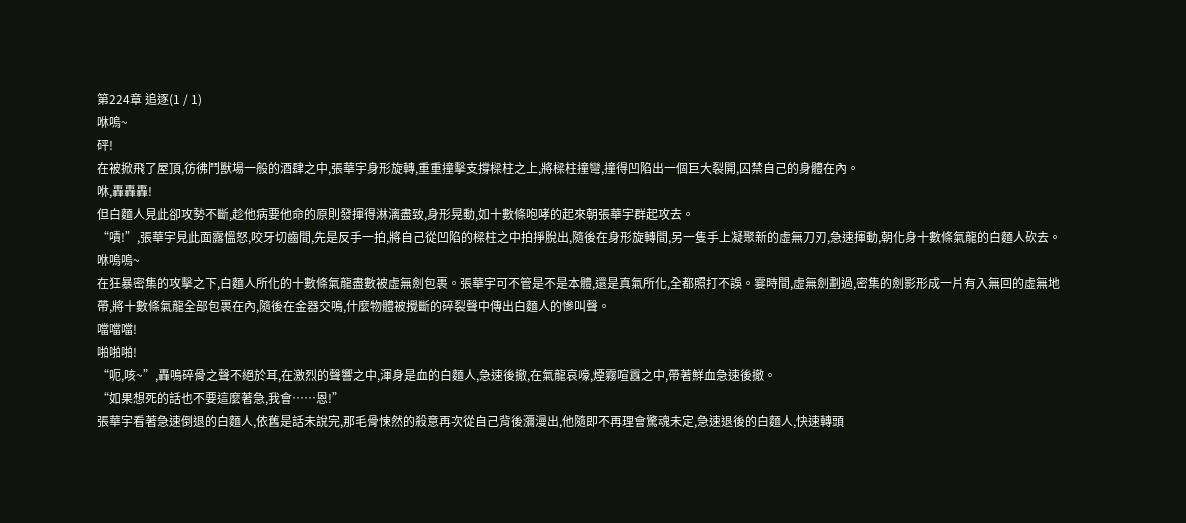第224章 追逐(1 / 1)
咻嗚~
砰!
在被掀飛了屋頂,彷彿鬥獸場一般的酒肆之中,張華宇身形旋轉,重重撞擊支撐樑柱之上,將樑柱撞彎,撞得凹陷出一個巨大裂開,囚禁自己的身體在內。
咻,轟轟轟!
但白麵人見此卻攻勢不斷,趁他病要他命的原則發揮得淋漓盡致,身形晃動,如十數條咆哮的起來朝張華宇群起攻去。
“嘖!”,張華宇見此面露慍怒,咬牙切齒間,先是反手一拍,將自己從凹陷的樑柱之中拍掙脫出,隨後在身形旋轉間,另一隻手上凝聚新的虛無刀刃,急速揮動,朝化身十數條氣龍的白麵人砍去。
咻嗚嗚~
在狂暴密集的攻擊之下,白麵人所化的十數條氣龍盡數被虛無劍包裹。張華宇可不管是不是本體,還是真氣所化,全都照打不誤。霎時間,虛無劍劃過,密集的劍影形成一片有入無回的虛無地帶,將十數條氣龍全部包裹在內,隨後在金器交鳴,什麼物體被攪斷的碎裂聲中傳出白麵人的慘叫聲。
噹噹噹!
啪啪啪!
“呃,咳~”,轟鳴碎骨之聲不絕於耳,在激烈的聲響之中,渾身是血的白麵人,急速後撤,在氣龍哀嚎,煙霧喧囂之中,帶著鮮血急速後撤。
“如果想死的話也不要這麼著急,我會……恩!”
張華宇看著急速倒退的白麵人,依舊是話未說完,那毛骨悚然的殺意再次從自己背後瀰漫出,他隨即不再理會驚魂未定,急速退後的白麵人,快速轉頭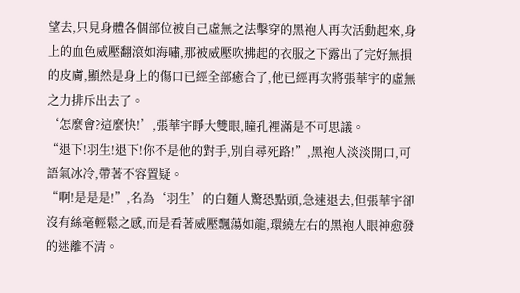望去,只見身體各個部位被自己虛無之法擊穿的黑袍人再次活動起來,身上的血色威壓翻滾如海嘯,那被威壓吹拂起的衣服之下露出了完好無損的皮膚,顯然是身上的傷口已經全部癒合了,他已經再次將張華宇的虛無之力排斥出去了。
‘怎麼會?這麼快!’,張華宇睜大雙眼,瞳孔裡滿是不可思議。
“退下!羽生!退下!你不是他的對手,別自尋死路!”,黑袍人淡淡開口,可語氣冰冷,帶著不容置疑。
“啊!是是是!”,名為‘羽生’的白麵人驚恐點頭,急速退去,但張華宇卻沒有絲毫輕鬆之感,而是看著威壓飄蕩如龍,環繞左右的黑袍人眼神愈發的迷離不清。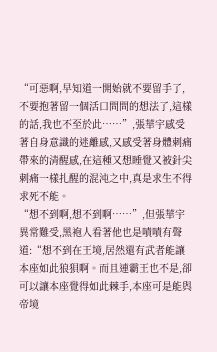“可惡啊,早知道一開始就不要留手了,不要抱著留一個活口問問的想法了,這樣的話,我也不至於此……”,張華宇感受著自身意識的迷離感,又感受著身體刺痛帶來的清醒感,在這種又想睡覺又被針尖刺痛一樣扎醒的混沌之中,真是求生不得求死不能。
“想不到啊,想不到啊……”,但張華宇異常難受,黑袍人看著他也是嘖嘖有聲道:“想不到在王境,居然還有武者能讓本座如此狼狽啊。而且連霸王也不是,卻可以讓本座覺得如此棘手,本座可是能與帝境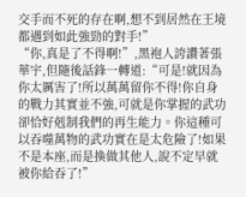交手而不死的存在啊,想不到居然在王境都遇到如此強勁的對手!”
“你,真是了不得啊!”,黑袍人誇讚著張華宇,但隨後話鋒一轉道:“可是!就因為你太厲害了!所以萬萬留你不得!你自身的戰力其實並不強,可就是你掌握的武功卻恰好剋制我們的再生能力。你這種可以吞噬萬物的武功實在是太危險了!如果不是本座,而是換做其他人,說不定早就被你給吞了!”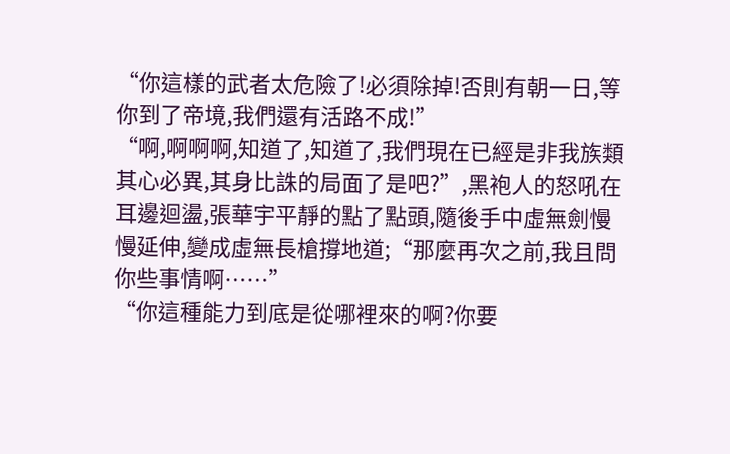“你這樣的武者太危險了!必須除掉!否則有朝一日,等你到了帝境,我們還有活路不成!”
“啊,啊啊啊,知道了,知道了,我們現在已經是非我族類其心必異,其身比誅的局面了是吧?”,黑袍人的怒吼在耳邊迴盪,張華宇平靜的點了點頭,隨後手中虛無劍慢慢延伸,變成虛無長槍撐地道;“那麼再次之前,我且問你些事情啊……”
“你這種能力到底是從哪裡來的啊?你要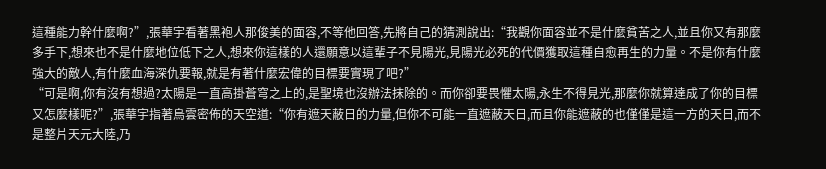這種能力幹什麼啊?”,張華宇看著黑袍人那俊美的面容,不等他回答,先將自己的猜測說出:“我觀你面容並不是什麼貧苦之人,並且你又有那麼多手下,想來也不是什麼地位低下之人,想來你這樣的人還願意以這輩子不見陽光,見陽光必死的代價獲取這種自愈再生的力量。不是你有什麼強大的敵人,有什麼血海深仇要報,就是有著什麼宏偉的目標要實現了吧?”
“可是啊,你有沒有想過?太陽是一直高掛蒼穹之上的,是聖境也沒辦法抹除的。而你卻要畏懼太陽,永生不得見光,那麼你就算達成了你的目標又怎麼樣呢?”,張華宇指著烏雲密佈的天空道:“你有遮天蔽日的力量,但你不可能一直遮蔽天日,而且你能遮蔽的也僅僅是這一方的天日,而不是整片天元大陸,乃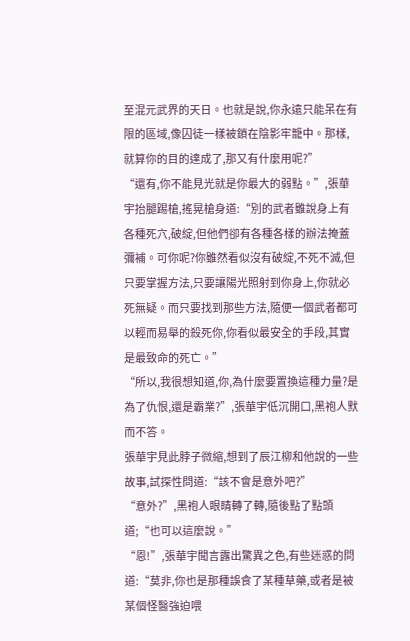至混元武界的天日。也就是說,你永遠只能呆在有限的區域,像囚徒一樣被鎖在陰影牢籠中。那樣,就算你的目的達成了,那又有什麼用呢?”
“還有,你不能見光就是你最大的弱點。”,張華宇抬腿踢槍,搖晃槍身道:“別的武者雖說身上有各種死穴,破綻,但他們卻有各種各樣的辦法掩蓋彌補。可你呢?你雖然看似沒有破綻,不死不滅,但只要掌握方法,只要讓陽光照射到你身上,你就必死無疑。而只要找到那些方法,隨便一個武者都可以輕而易舉的殺死你,你看似最安全的手段,其實是最致命的死亡。”
“所以,我很想知道,你,為什麼要置換這種力量?是為了仇恨,還是霸業?”,張華宇低沉開口,黑袍人默而不答。
張華宇見此脖子微縮,想到了辰江柳和他說的一些故事,試探性問道:“該不會是意外吧?”
“意外?”,黑袍人眼睛轉了轉,隨後點了點頭道;“也可以這麼說。”
“恩!”,張華宇聞言露出驚異之色,有些迷惑的問道:“莫非,你也是那種誤食了某種草藥,或者是被某個怪醫強迫喂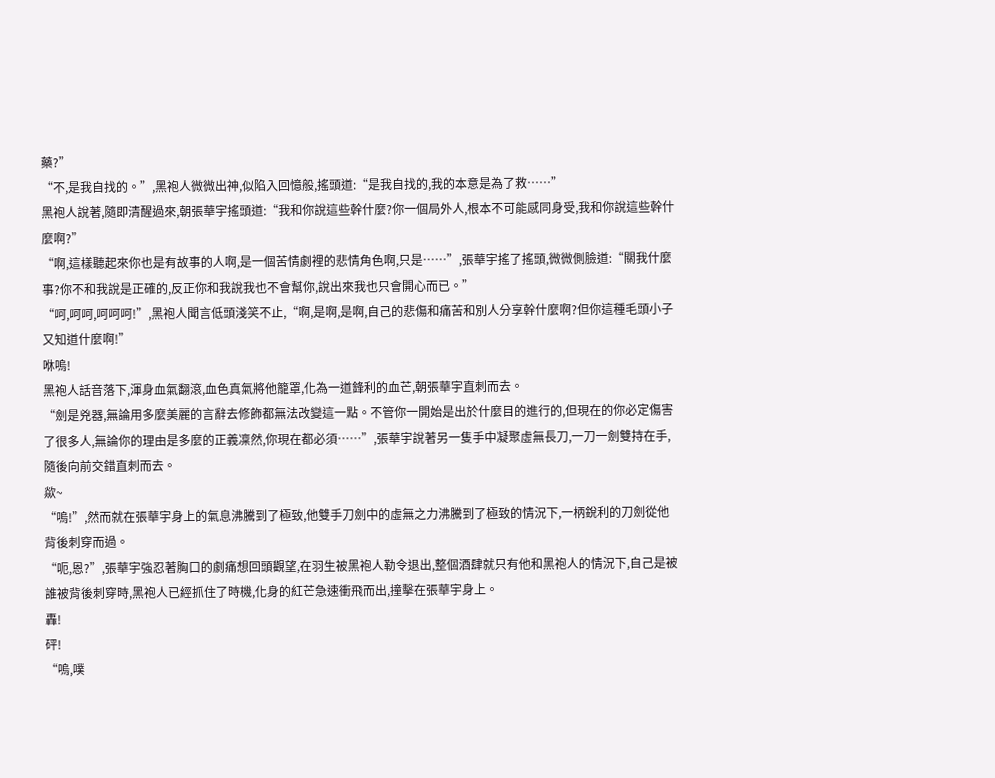藥?”
“不,是我自找的。”,黑袍人微微出神,似陷入回憶般,搖頭道:“是我自找的,我的本意是為了救……”
黑袍人說著,隨即清醒過來,朝張華宇搖頭道:“我和你說這些幹什麼?你一個局外人,根本不可能感同身受,我和你說這些幹什麼啊?”
“啊,這樣聽起來你也是有故事的人啊,是一個苦情劇裡的悲情角色啊,只是……”,張華宇搖了搖頭,微微側臉道:“關我什麼事?你不和我說是正確的,反正你和我說我也不會幫你,說出來我也只會開心而已。”
“呵,呵呵,呵呵呵!”,黑袍人聞言低頭淺笑不止,“啊,是啊,是啊,自己的悲傷和痛苦和別人分享幹什麼啊?但你這種毛頭小子又知道什麼啊!”
咻嗚!
黑袍人話音落下,渾身血氣翻滾,血色真氣將他籠罩,化為一道鋒利的血芒,朝張華宇直刺而去。
“劍是兇器,無論用多麼美麗的言辭去修飾都無法改變這一點。不管你一開始是出於什麼目的進行的,但現在的你必定傷害了很多人,無論你的理由是多麼的正義凜然,你現在都必須……”,張華宇說著另一隻手中凝聚虛無長刀,一刀一劍雙持在手,隨後向前交錯直刺而去。
歘~
“嗚!”,然而就在張華宇身上的氣息沸騰到了極致,他雙手刀劍中的虛無之力沸騰到了極致的情況下,一柄銳利的刀劍從他背後刺穿而過。
“呃,恩?”,張華宇強忍著胸口的劇痛想回頭觀望,在羽生被黑袍人勒令退出,整個酒肆就只有他和黑袍人的情況下,自己是被誰被背後刺穿時,黑袍人已經抓住了時機,化身的紅芒急速衝飛而出,撞擊在張華宇身上。
轟!
砰!
“嗚,噗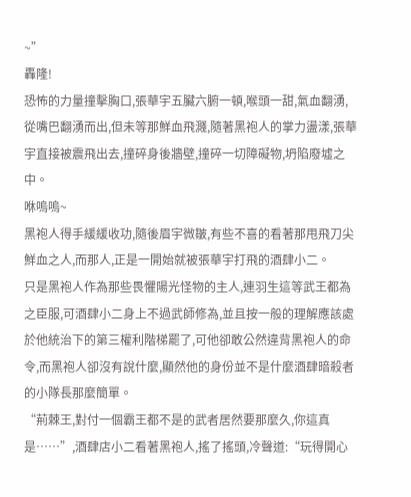~”
轟隆!
恐怖的力量撞擊胸口,張華宇五臟六腑一頓,喉頭一甜,氣血翻湧,從嘴巴翻湧而出,但未等那鮮血飛濺,隨著黑袍人的掌力盪漾,張華宇直接被震飛出去,撞碎身後牆壁,撞碎一切障礙物,坍陷廢墟之中。
咻嗚嗚~
黑袍人得手緩緩收功,隨後眉宇微皺,有些不喜的看著那甩飛刀尖鮮血之人,而那人,正是一開始就被張華宇打飛的酒肆小二。
只是黑袍人作為那些畏懼陽光怪物的主人,連羽生這等武王都為之臣服,可酒肆小二身上不過武師修為,並且按一般的理解應該處於他統治下的第三權利階梯罷了,可他卻敢公然違背黑袍人的命令,而黑袍人卻沒有說什麼,顯然他的身份並不是什麼酒肆暗殺者的小隊長那麼簡單。
“荊棘王,對付一個霸王都不是的武者居然要那麼久,你這真是……”,酒肆店小二看著黑袍人,搖了搖頭,冷聲道:“玩得開心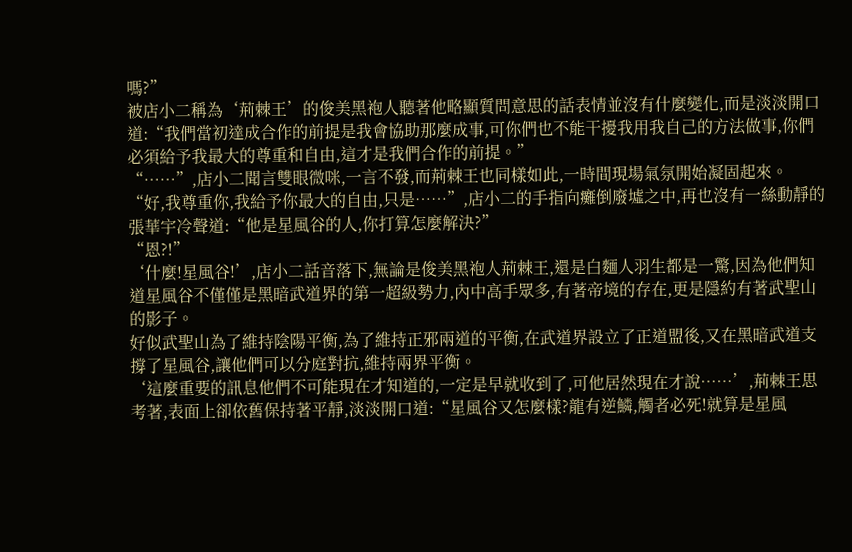嗎?”
被店小二稱為‘荊棘王’的俊美黑袍人聽著他略顯質問意思的話表情並沒有什麼變化,而是淡淡開口道:“我們當初達成合作的前提是我會協助那麼成事,可你們也不能干擾我用我自己的方法做事,你們必須給予我最大的尊重和自由,這才是我們合作的前提。”
“……”,店小二聞言雙眼微咪,一言不發,而荊棘王也同樣如此,一時間現場氣氛開始凝固起來。
“好,我尊重你,我給予你最大的自由,只是……”,店小二的手指向癱倒廢墟之中,再也沒有一絲動靜的張華宇冷聲道:“他是星風谷的人,你打算怎麼解決?”
“恩?!”
‘什麼!星風谷!’,店小二話音落下,無論是俊美黑袍人荊棘王,還是白麵人羽生都是一驚,因為他們知道星風谷不僅僅是黑暗武道界的第一超級勢力,內中高手眾多,有著帝境的存在,更是隱約有著武聖山的影子。
好似武聖山為了維持陰陽平衡,為了維持正邪兩道的平衡,在武道界設立了正道盟後,又在黑暗武道支撐了星風谷,讓他們可以分庭對抗,維持兩界平衡。
‘這麼重要的訊息他們不可能現在才知道的,一定是早就收到了,可他居然現在才說……’,荊棘王思考著,表面上卻依舊保持著平靜,淡淡開口道:“星風谷又怎麼樣?龍有逆鱗,觸者必死!就算是星風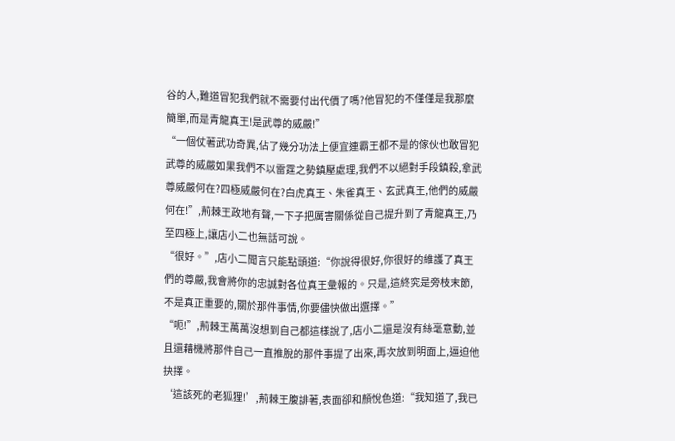谷的人,難道冒犯我們就不需要付出代價了嗎?他冒犯的不僅僅是我那麼簡單,而是青龍真王!是武尊的威嚴!”
“一個仗著武功奇異,佔了幾分功法上便宜連霸王都不是的傢伙也敢冒犯武尊的威嚴如果我們不以雷霆之勢鎮壓處理,我們不以絕對手段鎮殺,拿武尊威嚴何在?四極威嚴何在?白虎真王、朱雀真王、玄武真王,他們的威嚴何在!”,荊棘王政地有聲,一下子把厲害關係從自己提升到了青龍真王,乃至四極上,讓店小二也無話可說。
“很好。”,店小二聞言只能點頭道:“你說得很好,你很好的維護了真王們的尊嚴,我會將你的忠誠對各位真王彙報的。只是,這終究是旁枝末節,不是真正重要的,關於那件事情,你要儘快做出選擇。”
“呃!”,荊棘王萬萬沒想到自己都這樣說了,店小二還是沒有絲毫意動,並且還藉機將那件自己一直推脫的那件事提了出來,再次放到明面上,逼迫他抉擇。
‘這該死的老狐狸!’,荊棘王腹誹著,表面卻和顏悅色道:“我知道了,我已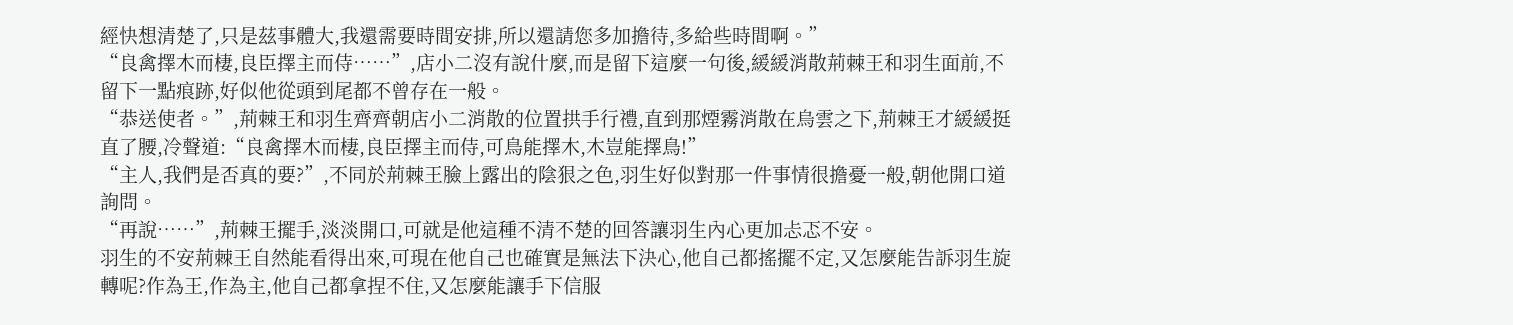經快想清楚了,只是茲事體大,我還需要時間安排,所以還請您多加擔待,多給些時間啊。”
“良禽擇木而棲,良臣擇主而侍……”,店小二沒有說什麼,而是留下這麼一句後,緩緩消散荊棘王和羽生面前,不留下一點痕跡,好似他從頭到尾都不曾存在一般。
“恭送使者。”,荊棘王和羽生齊齊朝店小二消散的位置拱手行禮,直到那煙霧消散在烏雲之下,荊棘王才緩緩挺直了腰,冷聲道:“良禽擇木而棲,良臣擇主而侍,可鳥能擇木,木豈能擇鳥!”
“主人,我們是否真的要?”,不同於荊棘王臉上露出的陰狠之色,羽生好似對那一件事情很擔憂一般,朝他開口道詢問。
“再說……”,荊棘王擺手,淡淡開口,可就是他這種不清不楚的回答讓羽生內心更加忐忑不安。
羽生的不安荊棘王自然能看得出來,可現在他自己也確實是無法下決心,他自己都搖擺不定,又怎麼能告訴羽生旋轉呢?作為王,作為主,他自己都拿捏不住,又怎麼能讓手下信服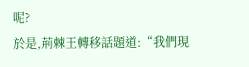呢?
於是,荊棘王轉移話題道:“我們現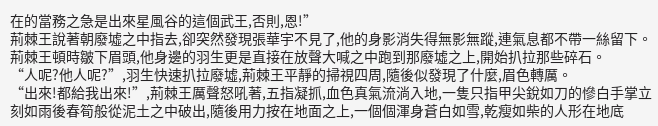在的當務之急是出來星風谷的這個武王,否則,恩!”
荊棘王說著朝廢墟之中指去,卻突然發現張華宇不見了,他的身影消失得無影無蹤,連氣息都不帶一絲留下。
荊棘王頓時皺下眉頭,他身邊的羽生更是直接在放聲大喊之中跑到那廢墟之上,開始扒拉那些碎石。
“人呢?他人呢?”,羽生快速扒拉廢墟,荊棘王平靜的掃視四周,隨後似發現了什麼,眉色轉厲。
“出來!都給我出來!”,荊棘王厲聲怒吼著,五指凝抓,血色真氣流淌入地,一隻只指甲尖銳如刀的慘白手掌立刻如雨後春筍般從泥土之中破出,隨後用力按在地面之上,一個個渾身蒼白如雪,乾瘦如柴的人形在地底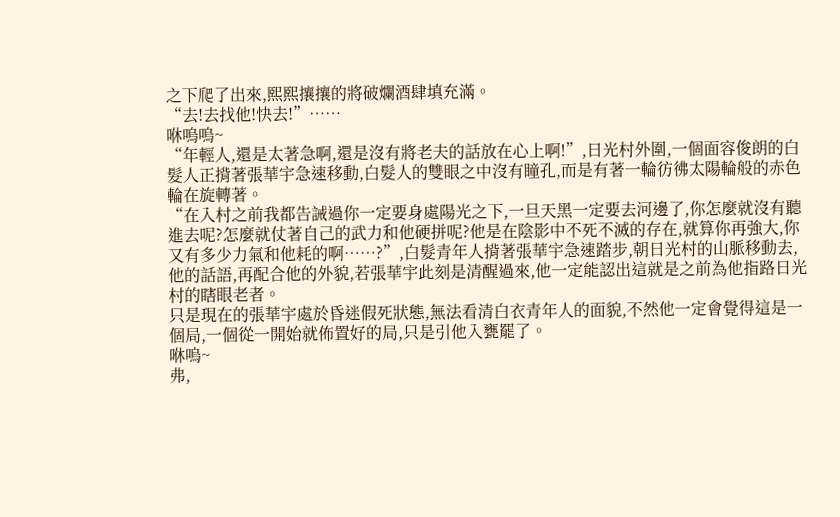之下爬了出來,熙熙攘攘的將破爛酒肆填充滿。
“去!去找他!快去!”……
咻嗚嗚~
“年輕人,還是太著急啊,還是沒有將老夫的話放在心上啊!”,日光村外圍,一個面容俊朗的白髮人正揹著張華宇急速移動,白髮人的雙眼之中沒有瞳孔,而是有著一輪彷彿太陽輪般的赤色輪在旋轉著。
“在入村之前我都告誡過你一定要身處陽光之下,一旦天黑一定要去河邊了,你怎麼就沒有聽進去呢?怎麼就仗著自己的武力和他硬拼呢?他是在陰影中不死不滅的存在,就算你再強大,你又有多少力氣和他耗的啊……?”,白髮青年人揹著張華宇急速踏步,朝日光村的山脈移動去,他的話語,再配合他的外貌,若張華宇此刻是清醒過來,他一定能認出這就是之前為他指路日光村的瞎眼老者。
只是現在的張華宇處於昏迷假死狀態,無法看清白衣青年人的面貌,不然他一定會覺得這是一個局,一個從一開始就佈置好的局,只是引他入甕罷了。
咻嗚~
弗,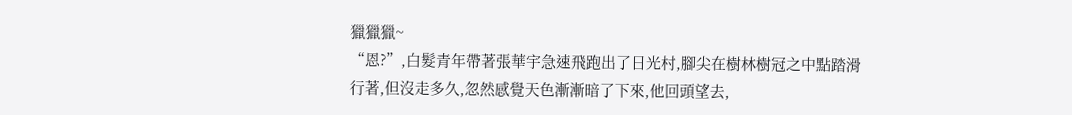獵獵獵~
“恩?”,白髮青年帶著張華宇急速飛跑出了日光村,腳尖在樹林樹冠之中點踏滑行著,但沒走多久,忽然感覺天色漸漸暗了下來,他回頭望去,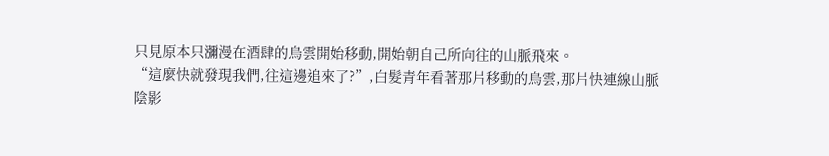只見原本只瀰漫在酒肆的烏雲開始移動,開始朝自己所向往的山脈飛來。
“這麼快就發現我們,往這邊追來了?”,白髮青年看著那片移動的烏雲,那片快連線山脈陰影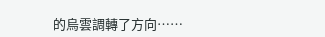的烏雲調轉了方向……